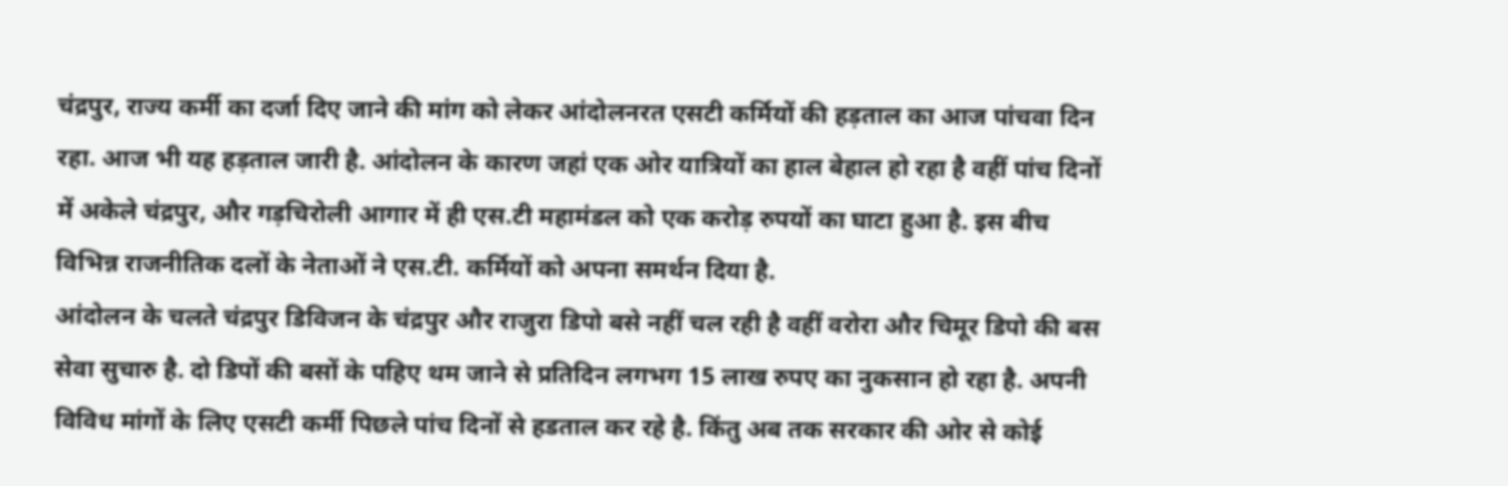चंद्रपुर, राज्य कर्मी का दर्जा दिए जाने की मांग को लेकर आंदोलनरत एसटी कर्मियों की हड़ताल का आज पांचवा दिन रहा. आज भी यह हड़ताल जारी है. आंदोलन के कारण जहां एक ओर यात्रियों का हाल बेहाल हो रहा है वहीं पांच दिनों में अकेले चंद्रपुर, और गड़चिरोली आगार में ही एस.टी महामंडल को एक करोड़ रुपयों का घाटा हुआ है. इस बीच विभिन्न राजनीतिक दलों के नेताओं ने एस.टी. कर्मियों को अपना समर्थन दिया है.
आंदोलन के चलते चंद्रपुर डिविजन के चंद्रपुर और राजुरा डिपो बसे नहीं चल रही है वहीं वरोरा और चिमूर डिपो की बस सेवा सुचारु है. दो डिपों की बसों के पहिए थम जाने से प्रतिदिन लगभग 15 लाख रुपए का नुकसान हो रहा है. अपनी विविध मांगों के लिए एसटी कर्मी पिछले पांच दिनों से हडताल कर रहे है. किंतु अब तक सरकार की ओर से कोई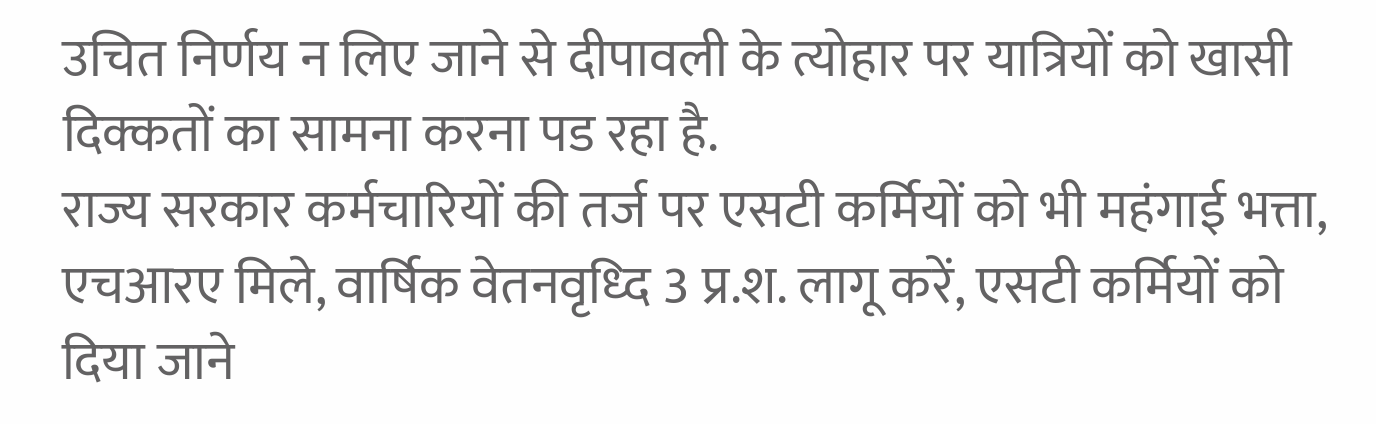उचित निर्णय न लिए जाने से दीपावली के त्योहार पर यात्रियों को खासी दिक्कतों का सामना करना पड रहा है.
राज्य सरकार कर्मचारियों की तर्ज पर एसटी कर्मियों को भी महंगाई भत्ता, एचआरए मिले, वार्षिक वेतनवृध्दि 3 प्र.श. लागू करें, एसटी कर्मियों को दिया जाने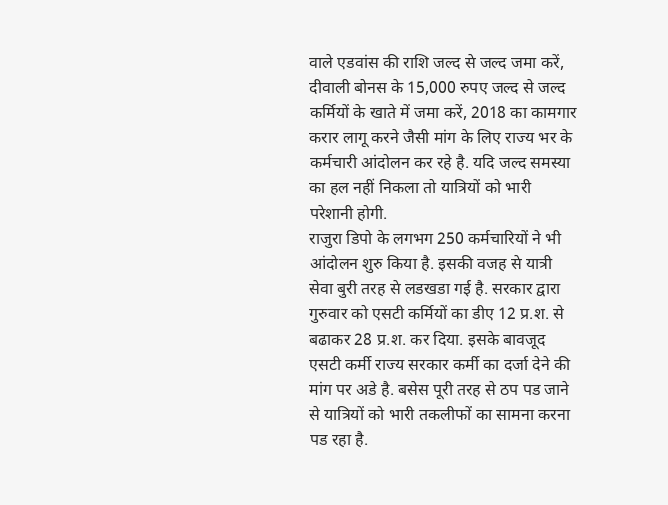वाले एडवांस की राशि जल्द से जल्द जमा करें, दीवाली बोनस के 15,000 रुपए जल्द से जल्द कर्मियों के खाते में जमा करें, 2018 का कामगार करार लागू करने जैसी मांग के लिए राज्य भर के कर्मचारी आंदोलन कर रहे है. यदि जल्द समस्या का हल नहीं निकला तो यात्रियों को भारी परेशानी होगी.
राजुरा डिपो के लगभग 250 कर्मचारियों ने भी आंदोलन शुरु किया है. इसकी वजह से यात्री सेवा बुरी तरह से लडखडा गई है. सरकार द्वारा गुरुवार को एसटी कर्मियों का डीए 12 प्र.श. से बढाकर 28 प्र.श. कर दिया. इसके बावजूद एसटी कर्मी राज्य सरकार कर्मी का दर्जा देने की मांग पर अडे है. बसेस पूरी तरह से ठप पड जाने से यात्रियों को भारी तकलीफों का सामना करना पड रहा है.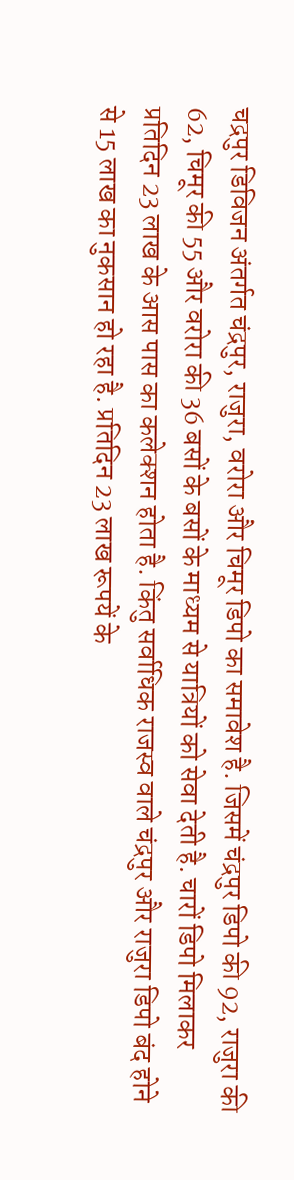चद्रपुर डिविजन अंतर्गत चंद्रपुर, राजुरा, वरोरा और चिमूर डिपो का समावेश है. जिसमें चंद्रपुर डिपो की 92, राजुरा की 62, चिमूर की 55 और वरोरा की 36 बसों के बसों के माध्यम से यात्रियों को सेवा देती है. चारों डिपो मिलाकर प्रतिदिन 23 लाख के आस पास का कलेक्शन होता है. किंतु सर्वाधिक राजस्व वाले चंद्रपुर और राजुरा डिपो बंद होने से 15 लाख का नुकसान हो रहा है. प्रतिदिन 23 लाख रूपयें के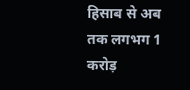हिसाब से अब तक लगभग 1 करोड़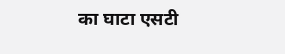का घाटा एसटी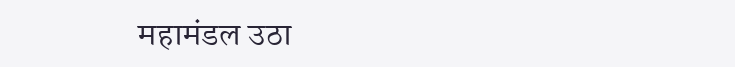महामंडल उठा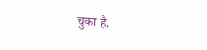चुका है.